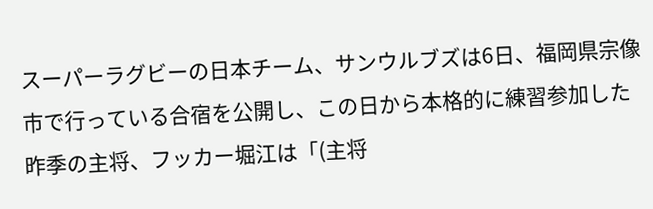スーパーラグビーの日本チーム、サンウルブズは6日、福岡県宗像市で行っている合宿を公開し、この日から本格的に練習参加した昨季の主将、フッカー堀江は「(主将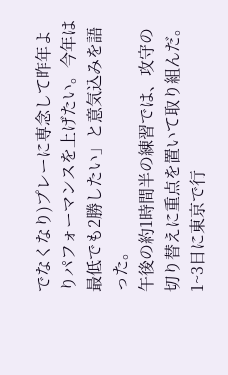でなくなり)プレーに専念して昨年よりパフォーマンスを上げたい。今年は最低でも2勝したい」と意気込みを語った。
午後の約1時間半の練習では、攻守の切り替えに重点を置いて取り組んだ。1~3日に東京で行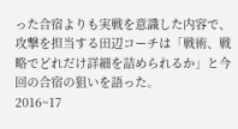った合宿よりも実戦を意識した内容で、攻撃を担当する田辺コーチは「戦術、戦略でどれだけ詳細を詰められるか」と今回の合宿の狙いを語った。
2016~17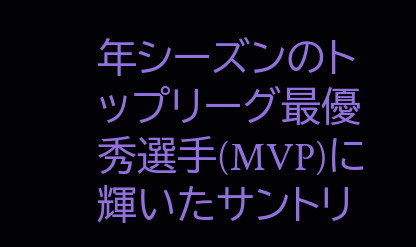年シーズンのトップリーグ最優秀選手(MVP)に輝いたサントリ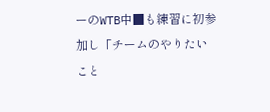ーのWTB中■も練習に初参加し「チームのやりたいこと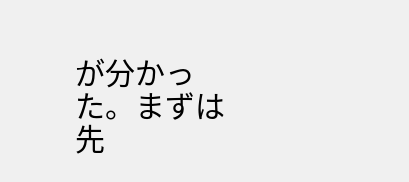が分かった。まずは先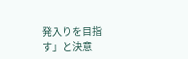発入りを目指す」と決意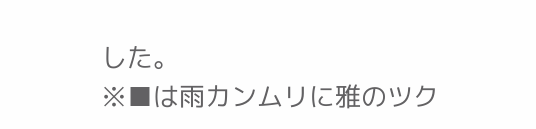した。
※■は雨カンムリに雅のツク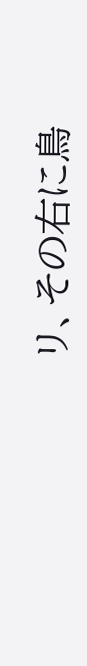リ、その右に鳥